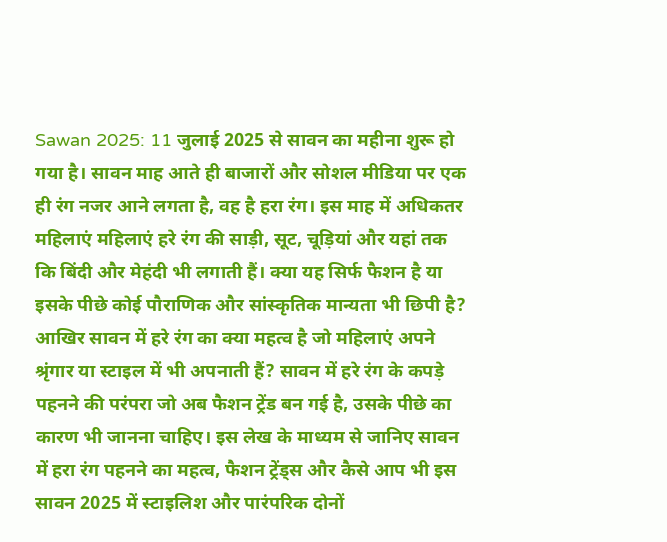Sawan 2025: 11 जुलाई 2025 से सावन का महीना शुरू हो गया है। सावन माह आते ही बाजारों और सोशल मीडिया पर एक ही रंग नजर आने लगता है, वह है हरा रंग। इस माह में अधिकतर महिलाएं महिलाएं हरे रंग की साड़ी, सूट, चूड़ियां और यहां तक कि बिंदी और मेहंदी भी लगाती हैं। क्या यह सिर्फ फैशन है या इसके पीछे कोई पौराणिक और सांस्कृतिक मान्यता भी छिपी है? आखिर सावन में हरे रंग का क्या महत्व है जो महिलाएं अपने श्रृंगार या स्टाइल में भी अपनाती हैं? सावन में हरे रंग के कपड़े पहनने की परंपरा जो अब फैशन ट्रेंड बन गई है, उसके पीछे का कारण भी जानना चाहिए। इस लेख के माध्यम से जानिए सावन में हरा रंग पहनने का महत्व, फैशन ट्रेंड्स और कैसे आप भी इस सावन 2025 में स्टाइलिश और पारंपरिक दोनों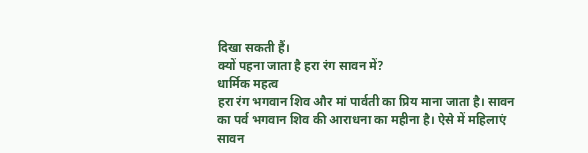दिखा सकती हैं।
क्यों पहना जाता है हरा रंग सावन में?
धार्मिक महत्व
हरा रंग भगवान शिव और मां पार्वती का प्रिय माना जाता है। सावन का पर्व भगवान शिव की आराधना का महीना है। ऐसे में महिलाएं सावन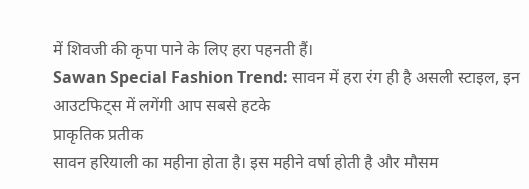में शिवजी की कृपा पाने के लिए हरा पहनती हैं।
Sawan Special Fashion Trend: सावन में हरा रंग ही है असली स्टाइल, इन आउटफिट्स में लगेंगी आप सबसे हटके
प्राकृतिक प्रतीक
सावन हरियाली का महीना होता है। इस महीने वर्षा होती है और मौसम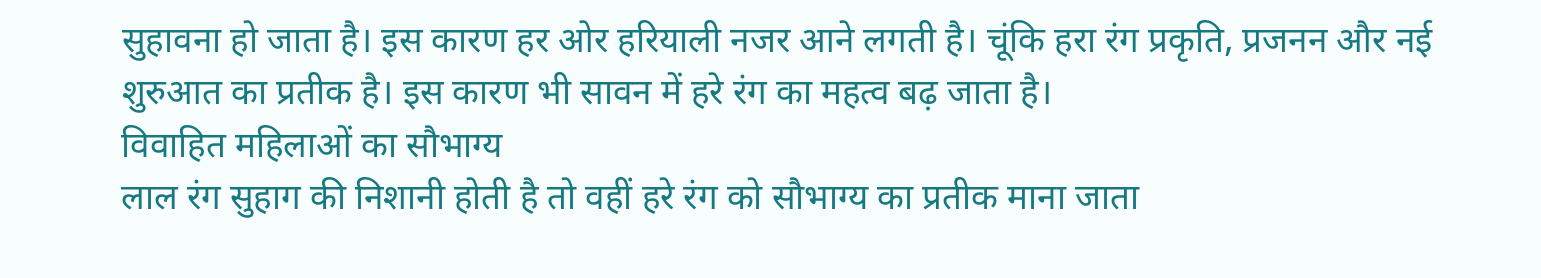सुहावना हो जाता है। इस कारण हर ओर हरियाली नजर आने लगती है। चूंकि हरा रंग प्रकृति, प्रजनन और नई शुरुआत का प्रतीक है। इस कारण भी सावन में हरे रंग का महत्व बढ़ जाता है।
विवाहित महिलाओं का सौभाग्य
लाल रंग सुहाग की निशानी होती है तो वहीं हरे रंग को सौभाग्य का प्रतीक माना जाता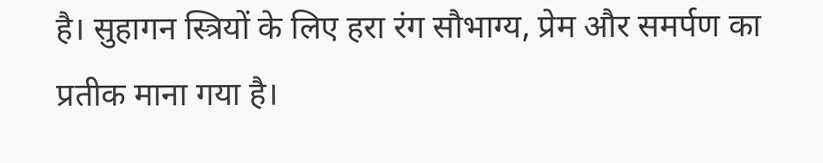है। सुहागन स्त्रियों के लिए हरा रंग सौभाग्य, प्रेम और समर्पण का प्रतीक माना गया है।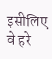इसीलिए वे हरे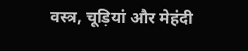वस्त्र, चूड़ियां और मेहंदी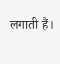लगाती हैं।